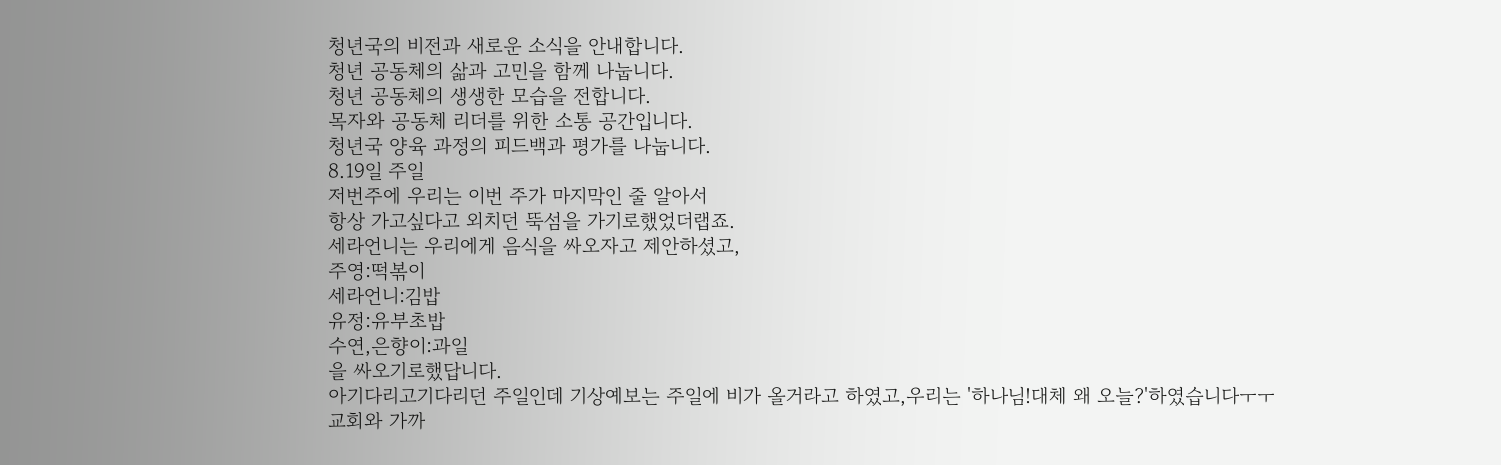청년국의 비전과 새로운 소식을 안내합니다.
청년 공동체의 삶과 고민을 함께 나눕니다.
청년 공동체의 생생한 모습을 전합니다.
목자와 공동체 리더를 위한 소통 공간입니다.
청년국 양육 과정의 피드백과 평가를 나눕니다.
8.19일 주일
저번주에 우리는 이번 주가 마지막인 줄 알아서
항상 가고싶다고 외치던 뚝섬을 가기로했었더랩죠.
세라언니는 우리에게 음식을 싸오자고 제안하셨고,
주영:떡볶이
세라언니:김밥
유정:유부초밥
수연,은향이:과일
을 싸오기로했답니다.
아기다리고기다리던 주일인데 기상예보는 주일에 비가 올거라고 하였고,우리는 '하나님!대체 왜 오늘?'하였습니다ㅜㅜ
교회와 가까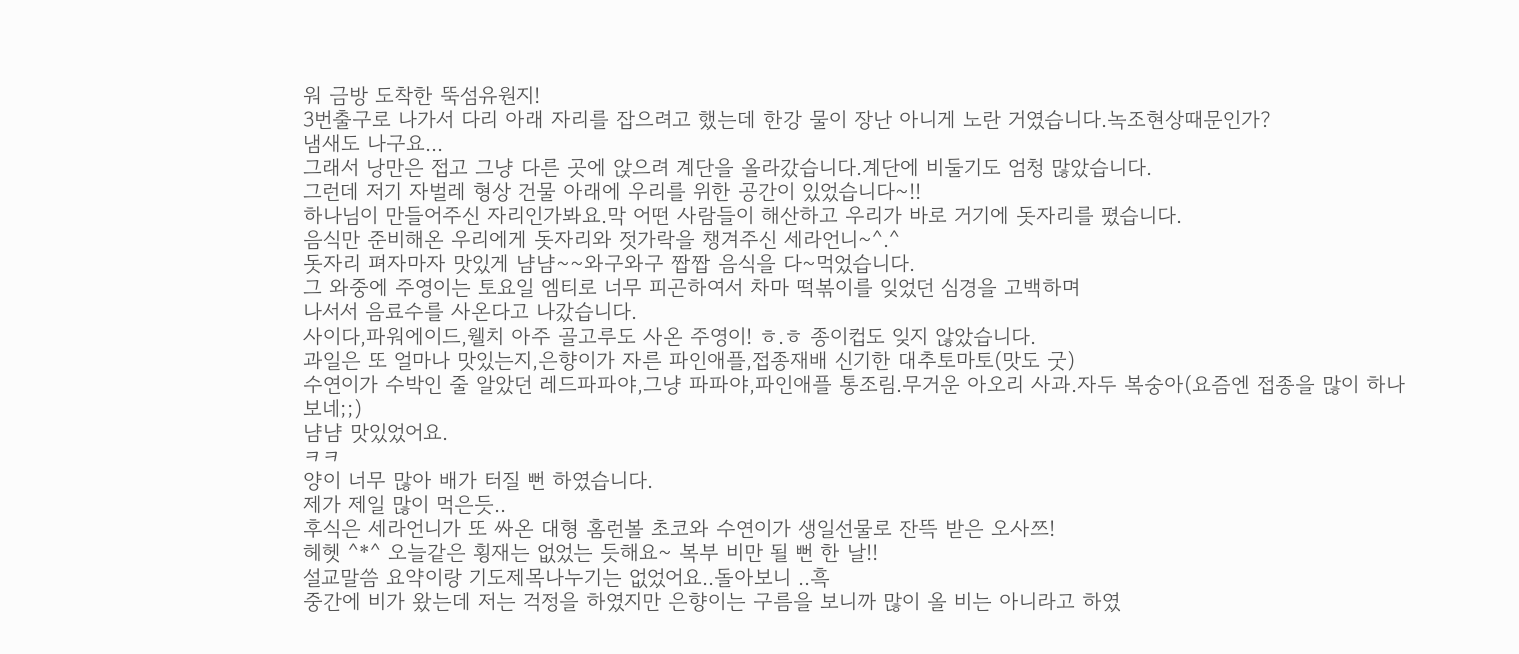워 금방 도착한 뚝섬유원지!
3번출구로 나가서 다리 아래 자리를 잡으려고 했는데 한강 물이 장난 아니게 노란 거였습니다.녹조현상때문인가?
냄새도 나구요...
그래서 낭만은 접고 그냥 다른 곳에 앉으려 계단을 올라갔습니다.계단에 비둘기도 엄청 많았습니다.
그런데 저기 자벌레 형상 건물 아래에 우리를 위한 공간이 있었습니다~!!
하나님이 만들어주신 자리인가봐요.막 어떤 사람들이 해산하고 우리가 바로 거기에 돗자리를 폈습니다.
음식만 준비해온 우리에게 돗자리와 젓가락을 챙겨주신 세라언니~^.^
돗자리 펴자마자 맛있게 냠냠~~와구와구 짭짭 음식을 다~먹었습니다.
그 와중에 주영이는 토요일 엠티로 너무 피곤하여서 차마 떡볶이를 잊었던 심경을 고백하며
나서서 음료수를 사온다고 나갔습니다.
사이다,파워에이드,웰치 아주 골고루도 사온 주영이! ㅎ.ㅎ 종이컵도 잊지 않았습니다.
과일은 또 얼마나 맛있는지,은향이가 자른 파인애플,접종재배 신기한 대추토마토(맛도 굿)
수연이가 수박인 줄 알았던 레드파파야,그냥 파파야,파인애플 통조림.무거운 아오리 사과.자두 복숭아(요즘엔 접종을 많이 하나보네;;)
냠냠 맛있었어요.
ㅋㅋ
양이 너무 많아 배가 터질 뻔 하였습니다.
제가 제일 많이 먹은듯..
후식은 세라언니가 또 싸온 대형 홈런볼 초코와 수연이가 생일선물로 잔뜩 받은 오사쯔!
헤헷 ^*^ 오늘같은 횡재는 없었는 듯해요~ 복부 비만 될 뻔 한 날!!
설교말씀 요약이랑 기도제목나누기는 없었어요..돌아보니 ..흑
중간에 비가 왔는데 저는 걱정을 하였지만 은향이는 구름을 보니까 많이 올 비는 아니라고 하였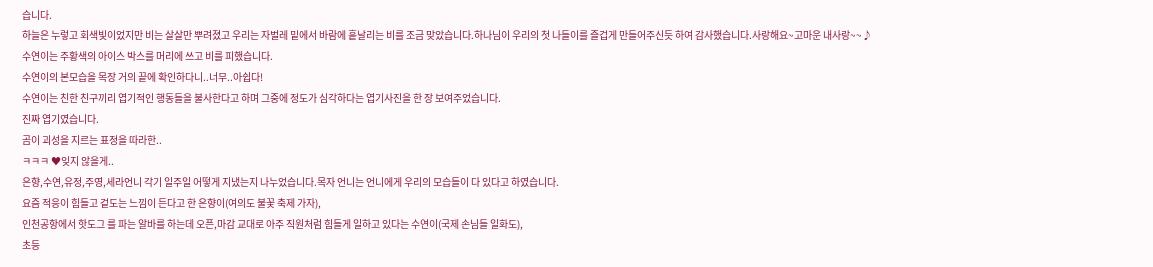습니다.
하늘은 누렇고 회색빛이었지만 비는 살살만 뿌려졌고 우리는 자벌레 밑에서 바람에 흩날리는 비를 조금 맞았습니다.하나님이 우리의 첫 나들이를 즐겁게 만들어주신듯 하여 감사했습니다.사랑해요~고마운 내사랑~~♪
수연이는 주황색의 아이스 박스를 머리에 쓰고 비를 피했습니다.
수연이의 본모습을 목장 거의 끝에 확인하다니..너무..아쉽다!
수연이는 친한 친구끼리 엽기적인 행동들을 불사한다고 하며 그중에 정도가 심각하다는 엽기사진을 한 장 보여주었습니다.
진짜 엽기였습니다.
곰이 괴성을 지르는 표정을 따라한..
ㅋㅋㅋ ♥잊지 않을게..
은향,수연,유정,주영,세라언니 각기 일주일 어떻게 지냈는지 나누었습니다.목자 언니는 언니에게 우리의 모습들이 다 있다고 하였습니다.
요즘 적응이 힘들고 겉도는 느낌이 든다고 한 은향이(여의도 불꽃 축제 가자),
인천공항에서 핫도그 를 파는 알바를 하는데 오픈,마감 교대로 아주 직원처럼 힘들게 일하고 있다는 수연이(국제 손님들 일화도),
초등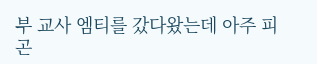부 교사 엠티를 갔다왔는데 아주 피곤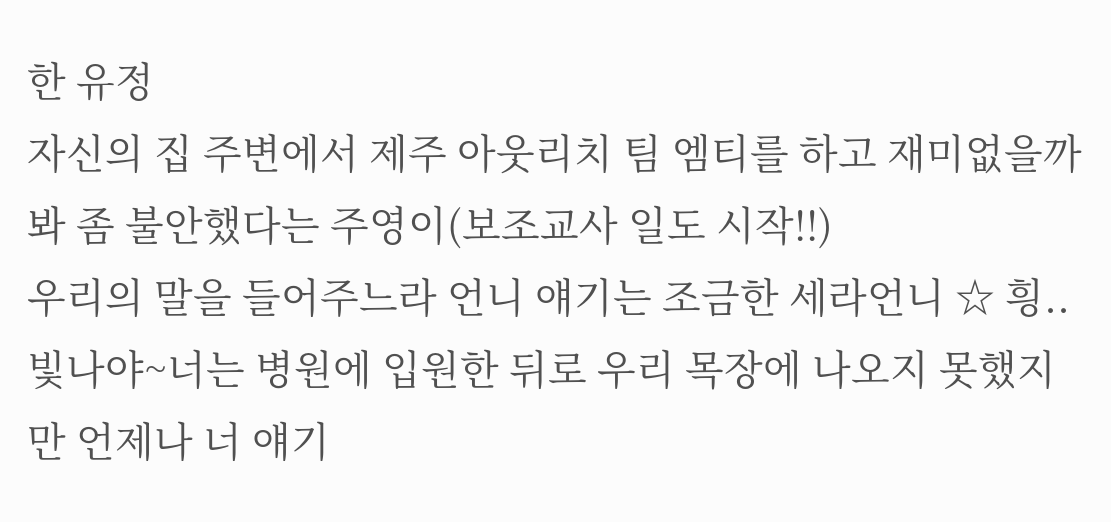한 유정
자신의 집 주변에서 제주 아웃리치 팀 엠티를 하고 재미없을까봐 좀 불안했다는 주영이(보조교사 일도 시작!!)
우리의 말을 들어주느라 언니 얘기는 조금한 세라언니 ☆ 힁..
빛나야~너는 병원에 입원한 뒤로 우리 목장에 나오지 못했지만 언제나 너 얘기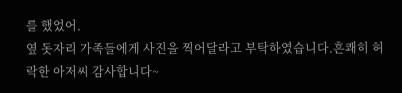를 했었어.
옆 돗자리 가족들에게 사진을 찍어달라고 부탁하였습니다.흔쾌히 허락한 아저씨 감사합니다~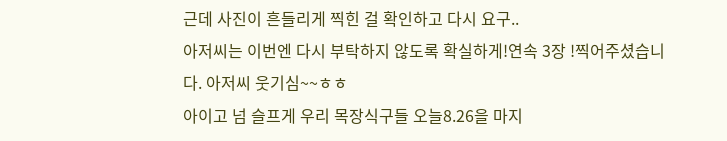근데 사진이 흔들리게 찍힌 걸 확인하고 다시 요구..
아저씨는 이번엔 다시 부탁하지 않도록 확실하게!연속 3장 !찍어주셨습니다. 아저씨 웃기심~~ㅎㅎ
아이고 넘 슬프게 우리 목장식구들 오늘8.26을 마지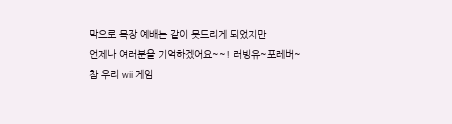막으로 목장 예배는 같이 못드리게 되었지만
언제나 여러분을 기억하겠어요~~! 러빙유~포레버~
참 우리 wii 게임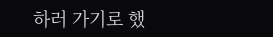하러 가기로 했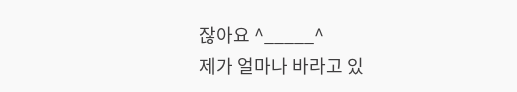잖아요 ^_____^
제가 얼마나 바라고 있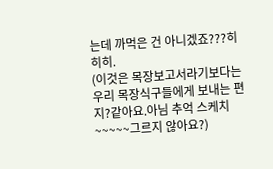는데 까먹은 건 아니겠죠???히히히.
(이것은 목장보고서라기보다는 우리 목장식구들에게 보내는 편지?같아요.아님 추억 스케치~~~~~그르지 않아요?)